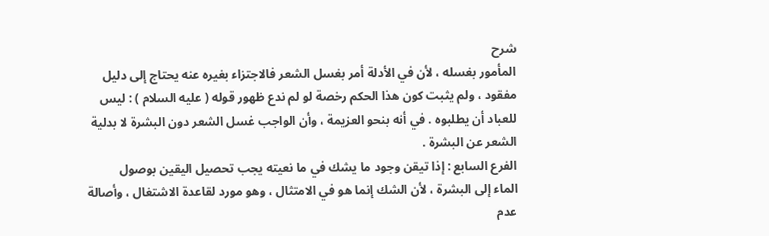شرح
المأمور بغسله ، لأن في الأدلة أمر بغسل الشعر فالاجتزاء بغيره عنه يحتاج إلى دليل
مفقود ، ولم يثبت كون هذا الحكم رخصة لو لم ندع ظهور قوله ( عليه السلام ) : ليس
للعباد أن يطلبوه . في أنه بنحو العزيمة ، وأن الواجب غسل الشعر دون البشرة لا بدلية
الشعر عن البشرة .
الفرع السابع : إذا تيقن وجود ما يشك في ما نعيته يجب تحصيل اليقين بوصول
الماء إلى البشرة ، لأن الشك إنما هو في الامتثال ، وهو مورد لقاعدة الاشتغال ، وأصالة
عدم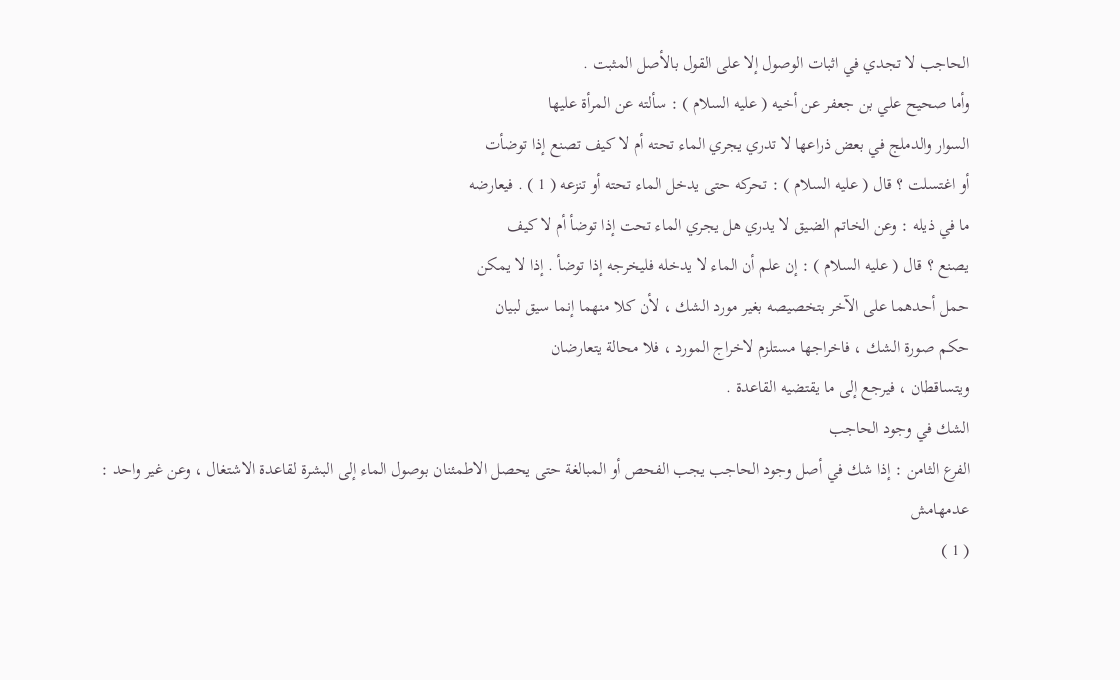الحاجب لا تجدي في اثبات الوصول إلا على القول بالأصل المثبت .
وأما صحيح علي بن جعفر عن أخيه ( عليه السلام ) : سألته عن المرأة عليها
السوار والدملج في بعض ذراعها لا تدري يجري الماء تحته أم لا كيف تصنع إذا توضأت
أو اغتسلت ؟ قال ( عليه السلام ) : تحركه حتى يدخل الماء تحته أو تنزعه ( 1 ) . فيعارضه
ما في ذيله : وعن الخاتم الضيق لا يدري هل يجري الماء تحت إذا توضأ أم لا كيف
يصنع ؟ قال ( عليه السلام ) : إن علم أن الماء لا يدخله فليخرجه إذا توضأ . إذا لا يمكن
حمل أحدهما على الآخر بتخصيصه بغير مورد الشك ، لأن كلا منهما إنما سيق لبيان
حكم صورة الشك ، فاخراجها مستلزم لاخراج المورد ، فلا محالة يتعارضان
ويتساقطان ، فيرجع إلى ما يقتضيه القاعدة .
الشك في وجود الحاجب
الفرع الثامن : إذا شك في أصل وجود الحاجب يجب الفحص أو المبالغة حتى يحصل الاطمئنان بوصول الماء إلى البشرة لقاعدة الاشتغال ، وعن غير واحد : عدمهامش
( 1 )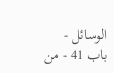الوسائل - باب 41 - من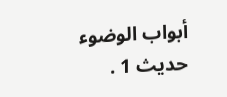أبواب الوضوء حديث 1 .